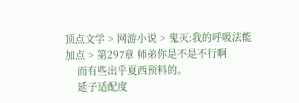顶点文学 > 网游小说 > 鬼灭:我的呼吸法能加点 > 第297章 师弟你是不是不行啊
    而有些出乎夏西预料的。
    延子适配度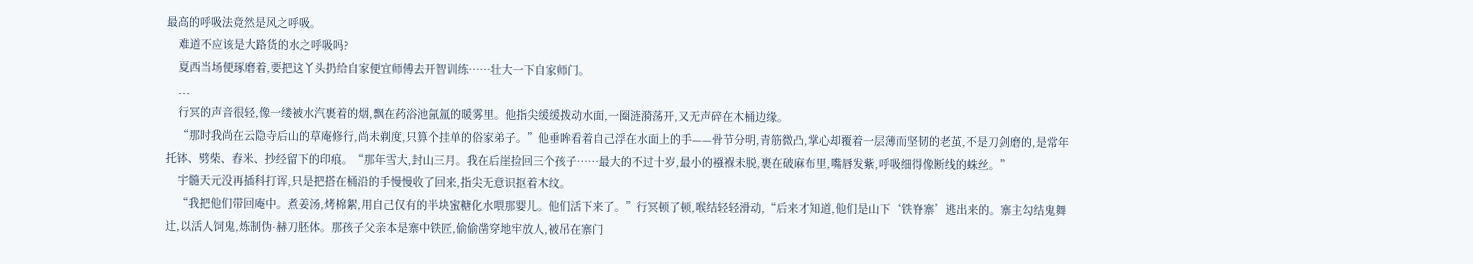最高的呼吸法竟然是风之呼吸。
    难道不应该是大路货的水之呼吸吗?
    夏西当场便琢磨着,要把这丫头扔给自家便宜师傅去开智训练……壮大一下自家师门。
    ...
    行冥的声音很轻,像一缕被水汽裹着的烟,飘在药浴池氤氲的暖雾里。他指尖缓缓拨动水面,一圈涟漪荡开,又无声碎在木桶边缘。
    “那时我尚在云隐寺后山的草庵修行,尚未剃度,只算个挂单的俗家弟子。”他垂眸看着自己浮在水面上的手——骨节分明,青筋微凸,掌心却覆着一层薄而坚韧的老茧,不是刀剑磨的,是常年托钵、劈柴、舂米、抄经留下的印痕。“那年雪大,封山三月。我在后崖捡回三个孩子……最大的不过十岁,最小的襁褓未脱,裹在破麻布里,嘴唇发紫,呼吸细得像断线的蛛丝。”
    宇髓天元没再插科打诨,只是把搭在桶沿的手慢慢收了回来,指尖无意识抠着木纹。
    “我把他们带回庵中。煮姜汤,烤棉絮,用自己仅有的半块蜜糖化水喂那婴儿。他们活下来了。”行冥顿了顿,喉结轻轻滑动,“后来才知道,他们是山下‘铁脊寨’逃出来的。寨主勾结鬼舞辻,以活人饲鬼,炼制伪·赫刀胚体。那孩子父亲本是寨中铁匠,偷偷凿穿地牢放人,被吊在寨门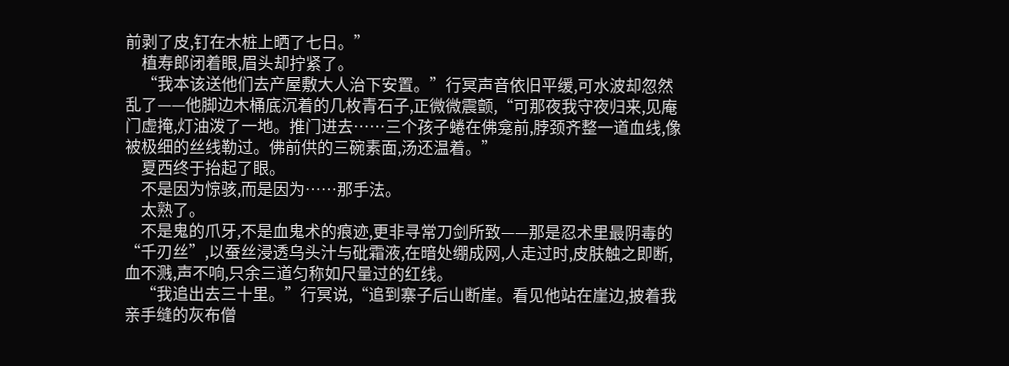前剥了皮,钉在木桩上晒了七日。”
    植寿郎闭着眼,眉头却拧紧了。
    “我本该送他们去产屋敷大人治下安置。”行冥声音依旧平缓,可水波却忽然乱了——他脚边木桶底沉着的几枚青石子,正微微震颤,“可那夜我守夜归来,见庵门虚掩,灯油泼了一地。推门进去……三个孩子蜷在佛龛前,脖颈齐整一道血线,像被极细的丝线勒过。佛前供的三碗素面,汤还温着。”
    夏西终于抬起了眼。
    不是因为惊骇,而是因为……那手法。
    太熟了。
    不是鬼的爪牙,不是血鬼术的痕迹,更非寻常刀剑所致——那是忍术里最阴毒的“千刃丝”,以蚕丝浸透乌头汁与砒霜液,在暗处绷成网,人走过时,皮肤触之即断,血不溅,声不响,只余三道匀称如尺量过的红线。
    “我追出去三十里。”行冥说,“追到寨子后山断崖。看见他站在崖边,披着我亲手缝的灰布僧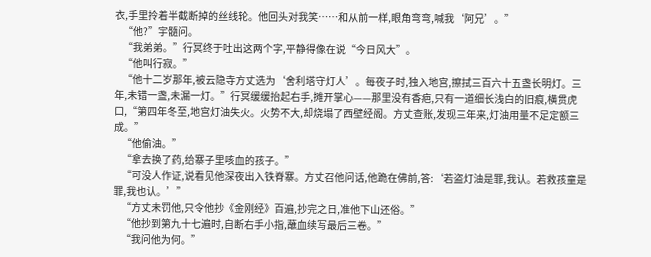衣,手里拎着半截断掉的丝线轮。他回头对我笑……和从前一样,眼角弯弯,喊我‘阿兄’。”
    “他?”宇髓问。
    “我弟弟。”行冥终于吐出这两个字,平静得像在说“今日风大”。
    “他叫行寂。”
    “他十二岁那年,被云隐寺方丈选为‘舍利塔守灯人’。每夜子时,独入地宫,擦拭三百六十五盏长明灯。三年,未错一盏,未漏一灯。”行冥缓缓抬起右手,摊开掌心——那里没有香疤,只有一道细长浅白的旧痕,横贯虎口,“第四年冬至,地宫灯油失火。火势不大,却烧塌了西壁经阁。方丈查账,发现三年来,灯油用量不足定额三成。”
    “他偷油。”
    “拿去换了药,给寨子里咳血的孩子。”
    “可没人作证,说看见他深夜出入铁脊寨。方丈召他问话,他跪在佛前,答:‘若盗灯油是罪,我认。若救孩童是罪,我也认。’”
    “方丈未罚他,只令他抄《金刚经》百遍,抄完之日,准他下山还俗。”
    “他抄到第九十七遍时,自断右手小指,蘸血续写最后三卷。”
    “我问他为何。”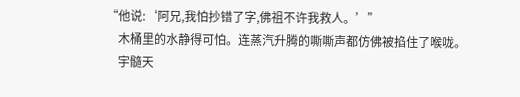“他说:‘阿兄,我怕抄错了字,佛祖不许我救人。’”
    木桶里的水静得可怕。连蒸汽升腾的嘶嘶声都仿佛被掐住了喉咙。
    宇髓天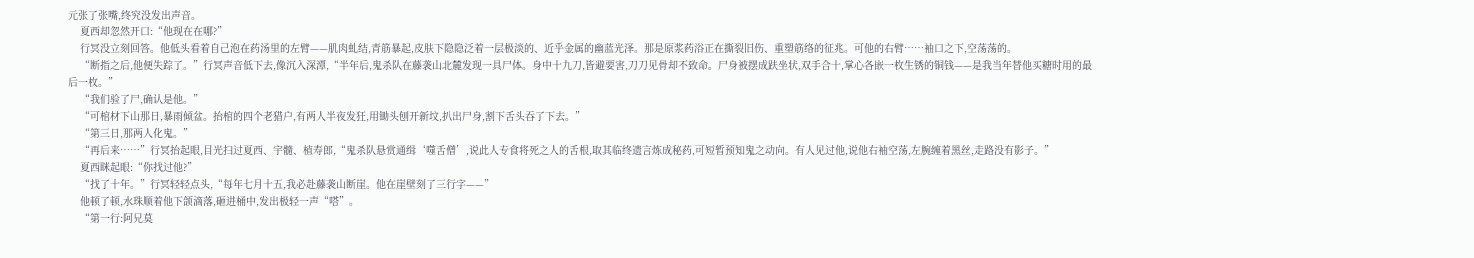元张了张嘴,终究没发出声音。
    夏西却忽然开口:“他现在在哪?”
    行冥没立刻回答。他低头看着自己泡在药汤里的左臂——肌肉虬结,青筋暴起,皮肤下隐隐泛着一层极淡的、近乎金属的幽蓝光泽。那是原浆药浴正在撕裂旧伤、重塑筋络的征兆。可他的右臂……袖口之下,空荡荡的。
    “断指之后,他便失踪了。”行冥声音低下去,像沉入深潭,“半年后,鬼杀队在藤袭山北麓发现一具尸体。身中十九刀,皆避要害,刀刀见骨却不致命。尸身被摆成趺坐状,双手合十,掌心各嵌一枚生锈的铜钱——是我当年替他买糖时用的最后一枚。”
    “我们验了尸,确认是他。”
    “可棺材下山那日,暴雨倾盆。抬棺的四个老猎户,有两人半夜发狂,用锄头刨开新坟,扒出尸身,割下舌头吞了下去。”
    “第三日,那两人化鬼。”
    “再后来……”行冥抬起眼,目光扫过夏西、宇髓、植寿郎,“鬼杀队悬赏通缉‘噬舌僧’,说此人专食将死之人的舌根,取其临终遗言炼成秘药,可短暂预知鬼之动向。有人见过他,说他右袖空荡,左腕缠着黑丝,走路没有影子。”
    夏西眯起眼:“你找过他?”
    “找了十年。”行冥轻轻点头,“每年七月十五,我必赴藤袭山断崖。他在崖壁刻了三行字——”
    他顿了顿,水珠顺着他下颌滴落,砸进桶中,发出极轻一声“嗒”。
    “第一行:阿兄莫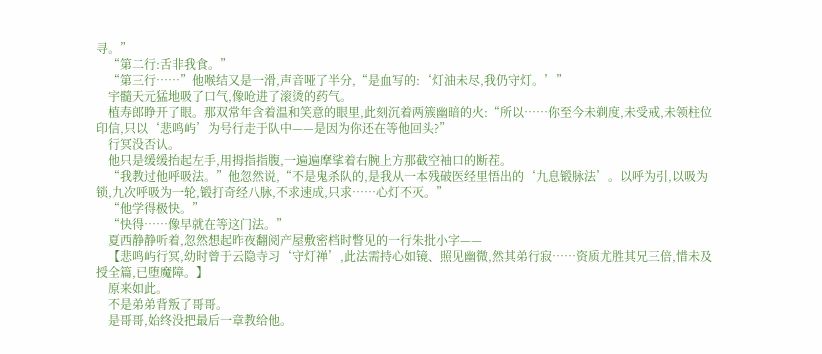寻。”
    “第二行:舌非我食。”
    “第三行……”他喉结又是一滑,声音哑了半分,“是血写的:‘灯油未尽,我仍守灯。’”
    宇髓天元猛地吸了口气,像呛进了滚烫的药气。
    植寿郎睁开了眼。那双常年含着温和笑意的眼里,此刻沉着两簇幽暗的火:“所以……你至今未剃度,未受戒,未领柱位印信,只以‘悲鸣屿’为号行走于队中——是因为你还在等他回头?”
    行冥没否认。
    他只是缓缓抬起左手,用拇指指腹,一遍遍摩挲着右腕上方那截空袖口的断茬。
    “我教过他呼吸法。”他忽然说,“不是鬼杀队的,是我从一本残破医经里悟出的‘九息锻脉法’。以呼为引,以吸为锁,九次呼吸为一轮,锻打奇经八脉,不求速成,只求……心灯不灭。”
    “他学得极快。”
    “快得……像早就在等这门法。”
    夏西静静听着,忽然想起昨夜翻阅产屋敷密档时瞥见的一行朱批小字——
    【悲鸣屿行冥,幼时曾于云隐寺习‘守灯禅’,此法需持心如镜、照见幽微,然其弟行寂……资质尤胜其兄三倍,惜未及授全篇,已堕魔障。】
    原来如此。
    不是弟弟背叛了哥哥。
    是哥哥,始终没把最后一章教给他。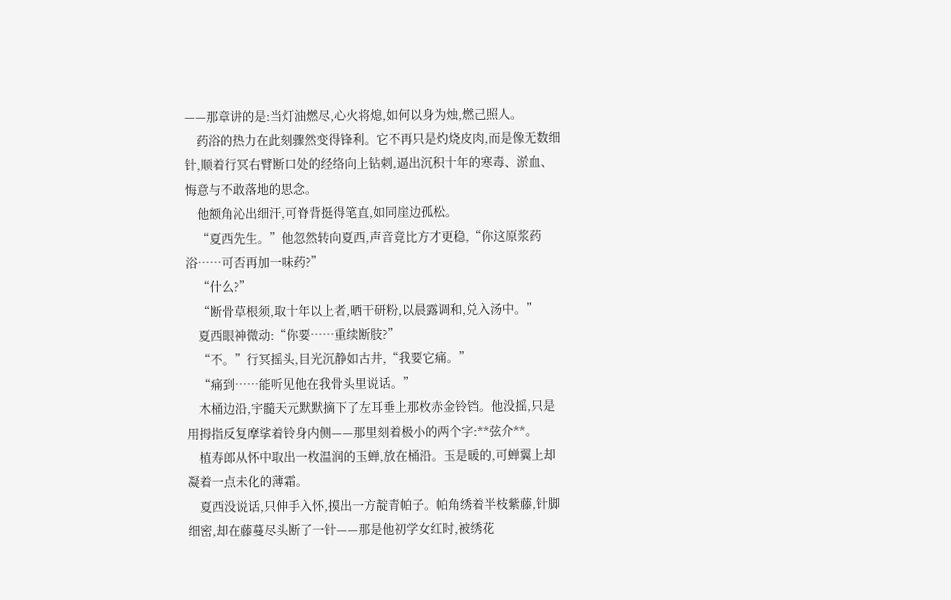——那章讲的是:当灯油燃尽,心火将熄,如何以身为烛,燃己照人。
    药浴的热力在此刻骤然变得锋利。它不再只是灼烧皮肉,而是像无数细针,顺着行冥右臂断口处的经络向上钻刺,逼出沉积十年的寒毒、淤血、悔意与不敢落地的思念。
    他额角沁出细汗,可脊背挺得笔直,如同崖边孤松。
    “夏西先生。”他忽然转向夏西,声音竟比方才更稳,“你这原浆药浴……可否再加一味药?”
    “什么?”
    “断骨草根须,取十年以上者,晒干研粉,以晨露调和,兑入汤中。”
    夏西眼神微动:“你要……重续断肢?”
    “不。”行冥摇头,目光沉静如古井,“我要它痛。”
    “痛到……能听见他在我骨头里说话。”
    木桶边沿,宇髓天元默默摘下了左耳垂上那枚赤金铃铛。他没摇,只是用拇指反复摩挲着铃身内侧——那里刻着极小的两个字:**弦介**。
    植寿郎从怀中取出一枚温润的玉蝉,放在桶沿。玉是暖的,可蝉翼上却凝着一点未化的薄霜。
    夏西没说话,只伸手入怀,摸出一方靛青帕子。帕角绣着半枝紫藤,针脚细密,却在藤蔓尽头断了一针——那是他初学女红时,被绣花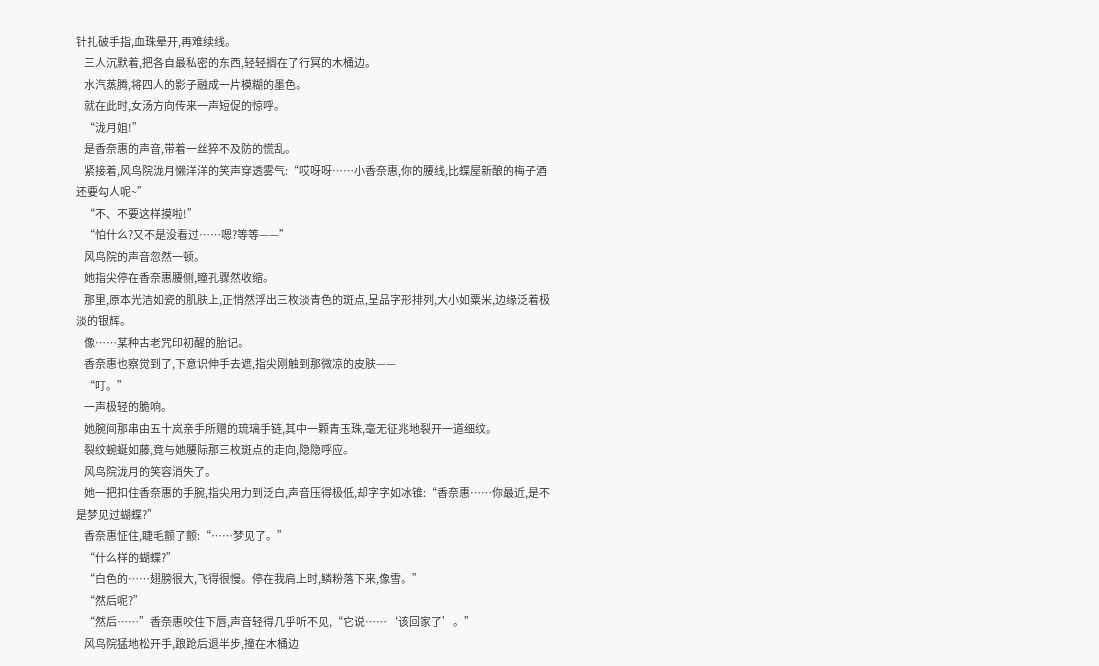针扎破手指,血珠晕开,再难续线。
    三人沉默着,把各自最私密的东西,轻轻搁在了行冥的木桶边。
    水汽蒸腾,将四人的影子融成一片模糊的墨色。
    就在此时,女汤方向传来一声短促的惊呼。
    “泷月姐!”
    是香奈惠的声音,带着一丝猝不及防的慌乱。
    紧接着,风鸟院泷月懒洋洋的笑声穿透雾气:“哎呀呀……小香奈惠,你的腰线,比蝶屋新酿的梅子酒还要勾人呢~”
    “不、不要这样摸啦!”
    “怕什么?又不是没看过……嗯?等等——”
    风鸟院的声音忽然一顿。
    她指尖停在香奈惠腰侧,瞳孔骤然收缩。
    那里,原本光洁如瓷的肌肤上,正悄然浮出三枚淡青色的斑点,呈品字形排列,大小如粟米,边缘泛着极淡的银辉。
    像……某种古老咒印初醒的胎记。
    香奈惠也察觉到了,下意识伸手去遮,指尖刚触到那微凉的皮肤——
    “叮。”
    一声极轻的脆响。
    她腕间那串由五十岚亲手所赠的琉璃手链,其中一颗青玉珠,毫无征兆地裂开一道细纹。
    裂纹蜿蜒如藤,竟与她腰际那三枚斑点的走向,隐隐呼应。
    风鸟院泷月的笑容消失了。
    她一把扣住香奈惠的手腕,指尖用力到泛白,声音压得极低,却字字如冰锥:“香奈惠……你最近,是不是梦见过蝴蝶?”
    香奈惠怔住,睫毛颤了颤:“……梦见了。”
    “什么样的蝴蝶?”
    “白色的……翅膀很大,飞得很慢。停在我肩上时,鳞粉落下来,像雪。”
    “然后呢?”
    “然后……”香奈惠咬住下唇,声音轻得几乎听不见,“它说……‘该回家了’。”
    风鸟院猛地松开手,踉跄后退半步,撞在木桶边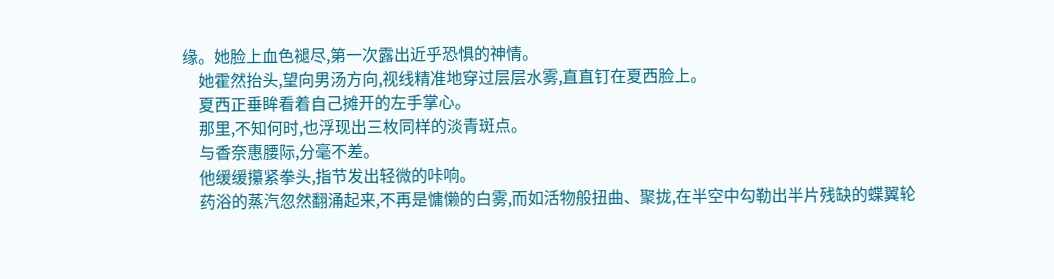缘。她脸上血色褪尽,第一次露出近乎恐惧的神情。
    她霍然抬头,望向男汤方向,视线精准地穿过层层水雾,直直钉在夏西脸上。
    夏西正垂眸看着自己摊开的左手掌心。
    那里,不知何时,也浮现出三枚同样的淡青斑点。
    与香奈惠腰际,分毫不差。
    他缓缓攥紧拳头,指节发出轻微的咔响。
    药浴的蒸汽忽然翻涌起来,不再是慵懒的白雾,而如活物般扭曲、聚拢,在半空中勾勒出半片残缺的蝶翼轮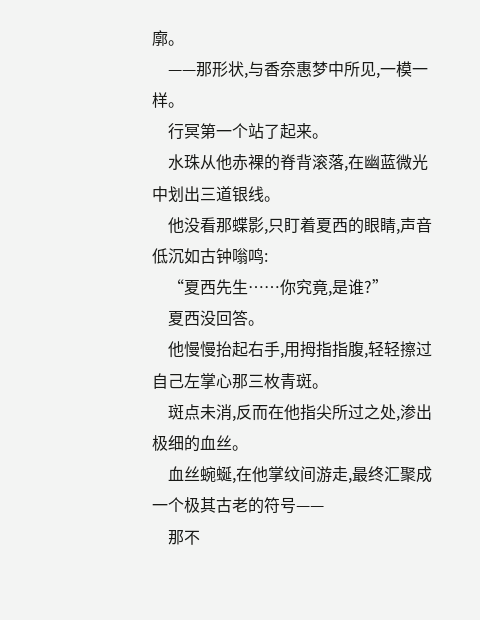廓。
    ——那形状,与香奈惠梦中所见,一模一样。
    行冥第一个站了起来。
    水珠从他赤裸的脊背滚落,在幽蓝微光中划出三道银线。
    他没看那蝶影,只盯着夏西的眼睛,声音低沉如古钟嗡鸣:
    “夏西先生……你究竟,是谁?”
    夏西没回答。
    他慢慢抬起右手,用拇指指腹,轻轻擦过自己左掌心那三枚青斑。
    斑点未消,反而在他指尖所过之处,渗出极细的血丝。
    血丝蜿蜒,在他掌纹间游走,最终汇聚成一个极其古老的符号——
    那不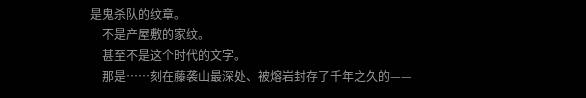是鬼杀队的纹章。
    不是产屋敷的家纹。
    甚至不是这个时代的文字。
    那是……刻在藤袭山最深处、被熔岩封存了千年之久的——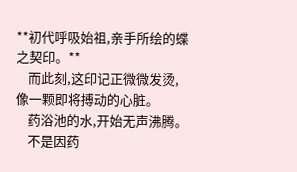**初代呼吸始祖,亲手所绘的蝶之契印。**
    而此刻,这印记正微微发烫,像一颗即将搏动的心脏。
    药浴池的水,开始无声沸腾。
    不是因药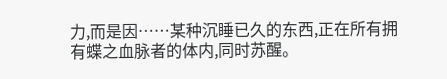力,而是因……某种沉睡已久的东西,正在所有拥有蝶之血脉者的体内,同时苏醒。